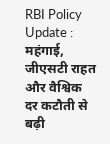RBI Policy Update : महंगाई, जीएसटी राहत और वैश्विक दर कटौती से बढ़ी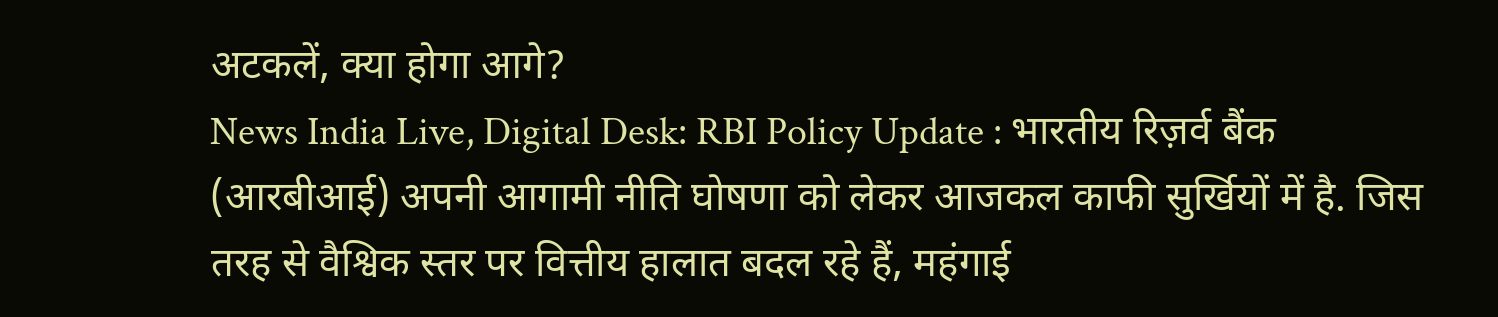अटकलें, क्या होगा आगे?
News India Live, Digital Desk: RBI Policy Update : भारतीय रिज़र्व बैंक (आरबीआई) अपनी आगामी नीति घोषणा को लेकर आजकल काफी सुर्खियों में है. जिस तरह से वैश्विक स्तर पर वित्तीय हालात बदल रहे हैं, महंगाई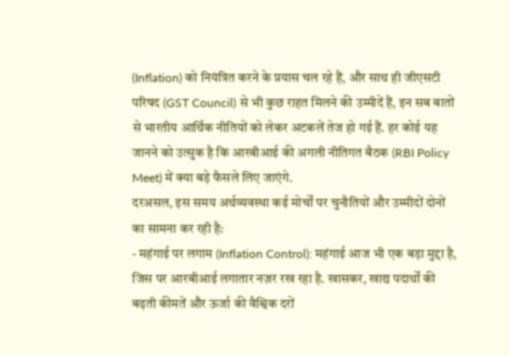(Inflation) को नियंत्रित करने के प्रयास चल रहे हैं, और साथ ही जीएसटी परिषद (GST Council) से भी कुछ राहत मिलने की उम्मीदें हैं, इन सब बातों से भारतीय आर्थिक नीतियों को लेकर अटकलें तेज हो गई हैं. हर कोई यह जानने को उत्सुक है कि आरबीआई की अगली नीतिगत बैठक (RBI Policy Meet) में क्या बड़े फैसले लिए जाएंगे.
दरअसल, इस समय अर्थव्यवस्था कई मोर्चों पर चुनौतियों और उम्मीदों दोनों का सामना कर रही है:
- महंगाई पर लगाम (Inflation Control): महंगाई आज भी एक बड़ा मुद्दा है, जिस पर आरबीआई लगातार नज़र रख रहा है. खासकर, खाद्य पदार्थों की बढ़ती कीमतें और ऊर्जा की वैश्विक दरों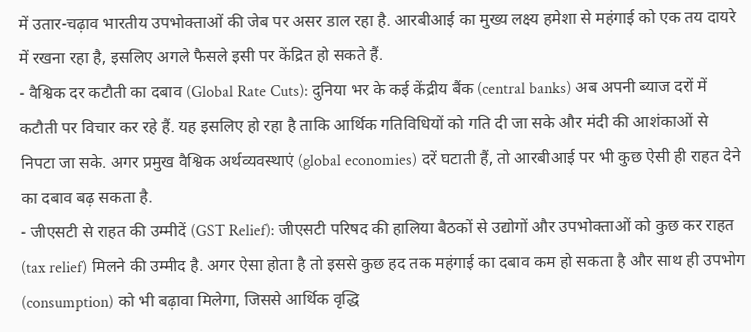में उतार-चढ़ाव भारतीय उपभोक्ताओं की जेब पर असर डाल रहा है. आरबीआई का मुख्य लक्ष्य हमेशा से महंगाई को एक तय दायरे में रखना रहा है, इसलिए अगले फैसले इसी पर केंद्रित हो सकते हैं.
- वैश्विक दर कटौती का दबाव (Global Rate Cuts): दुनिया भर के कई केंद्रीय बैंक (central banks) अब अपनी ब्याज दरों में कटौती पर विचार कर रहे हैं. यह इसलिए हो रहा है ताकि आर्थिक गतिविधियों को गति दी जा सके और मंदी की आशंकाओं से निपटा जा सके. अगर प्रमुख वैश्विक अर्थव्यवस्थाएं (global economies) दरें घटाती हैं, तो आरबीआई पर भी कुछ ऐसी ही राहत देने का दबाव बढ़ सकता है.
- जीएसटी से राहत की उम्मीदें (GST Relief): जीएसटी परिषद की हालिया बैठकों से उद्योगों और उपभोक्ताओं को कुछ कर राहत (tax relief) मिलने की उम्मीद है. अगर ऐसा होता है तो इससे कुछ हद तक महंगाई का दबाव कम हो सकता है और साथ ही उपभोग (consumption) को भी बढ़ावा मिलेगा, जिससे आर्थिक वृद्धि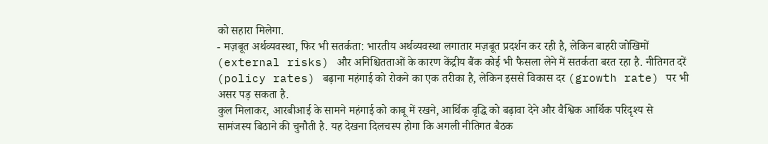को सहारा मिलेगा.
- मज़बूत अर्थव्यवस्था, फिर भी सतर्कता: भारतीय अर्थव्यवस्था लगातार मज़बूत प्रदर्शन कर रही है, लेकिन बाहरी जोखिमों (external risks) और अनिश्चितताओं के कारण केंद्रीय बैंक कोई भी फैसला लेने में सतर्कता बरत रहा है. नीतिगत दरें (policy rates) बढ़ाना महंगाई को रोकने का एक तरीका है, लेकिन इससे विकास दर (growth rate) पर भी असर पड़ सकता है.
कुल मिलाकर, आरबीआई के सामने महंगाई को काबू में रखने, आर्थिक वृद्धि को बढ़ावा देने और वैश्विक आर्थिक परिदृश्य से सामंजस्य बिठाने की चुनौती है. यह देखना दिलचस्प होगा कि अगली नीतिगत बैठक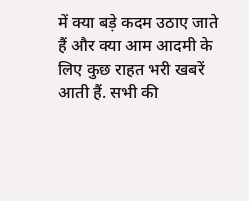में क्या बड़े कदम उठाए जाते हैं और क्या आम आदमी के लिए कुछ राहत भरी खबरें आती हैं. सभी की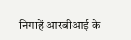निगाहें आरबीआई के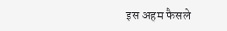इस अहम फैसले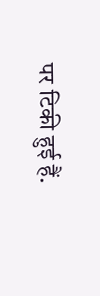पर टिकी हुई हैं.